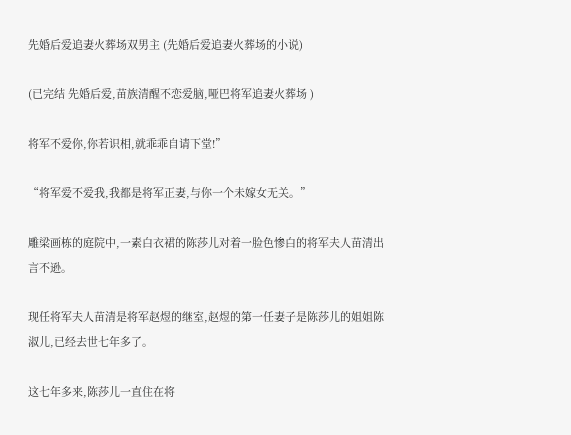先婚后爱追妻火葬场双男主 (先婚后爱追妻火葬场的小说)

(已完结 先婚后爱,苗族清醒不恋爱脑,哑巴将军追妻火葬场 )

将军不爱你,你若识相,就乖乖自请下堂!”

“将军爱不爱我,我都是将军正妻,与你一个未嫁女无关。”

雕梁画栋的庭院中,一素白衣裙的陈莎儿对着一脸色惨白的将军夫人苗清出言不逊。

现任将军夫人苗清是将军赵煜的继室,赵煜的第一任妻子是陈莎儿的姐姐陈淑儿,已经去世七年多了。

这七年多来,陈莎儿一直住在将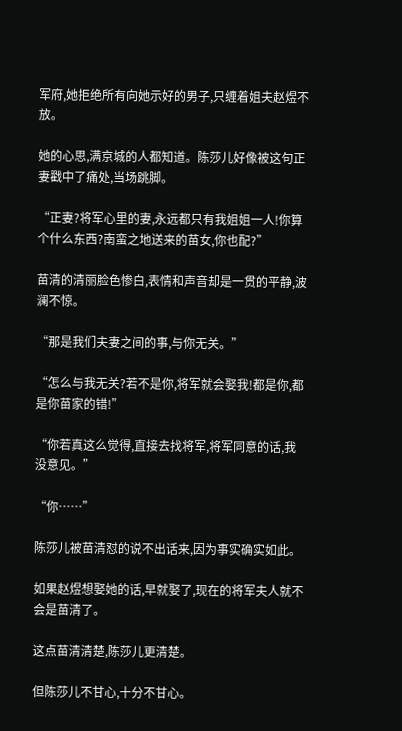军府,她拒绝所有向她示好的男子,只缠着姐夫赵煜不放。

她的心思,满京城的人都知道。陈莎儿好像被这句正妻戳中了痛处,当场跳脚。

“正妻?将军心里的妻,永远都只有我姐姐一人!你算个什么东西?南蛮之地送来的苗女,你也配?”

苗清的清丽脸色惨白,表情和声音却是一贯的平静,波澜不惊。

“那是我们夫妻之间的事,与你无关。”

“怎么与我无关?若不是你,将军就会娶我!都是你,都是你苗家的错!”

“你若真这么觉得,直接去找将军,将军同意的话,我没意见。”

“你……”

陈莎儿被苗清怼的说不出话来,因为事实确实如此。

如果赵煜想娶她的话,早就娶了,现在的将军夫人就不会是苗清了。

这点苗清清楚,陈莎儿更清楚。

但陈莎儿不甘心,十分不甘心。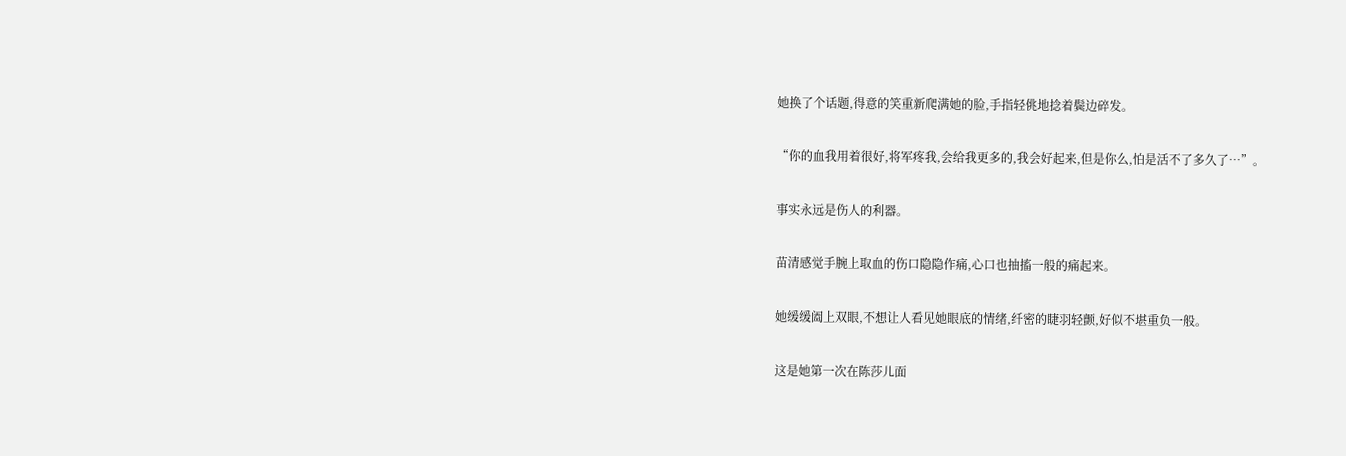她换了个话题,得意的笑重新爬满她的脸,手指轻佻地捻着鬓边碎发。

“你的血我用着很好,将军疼我,会给我更多的,我会好起来,但是你么,怕是活不了多久了…”。

事实永远是伤人的利器。

苗清感觉手腕上取血的伤口隐隐作痛,心口也抽搐一般的痛起来。

她缓缓阖上双眼,不想让人看见她眼底的情绪,纤密的睫羽轻颤,好似不堪重负一般。

这是她第一次在陈莎儿面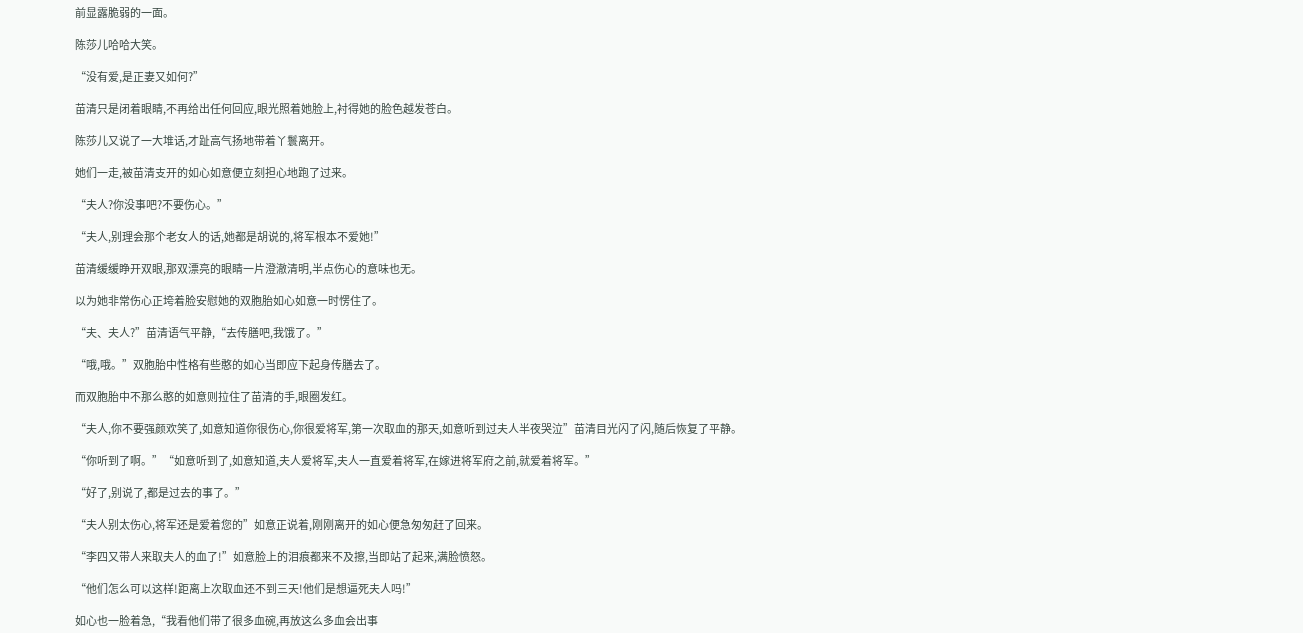前显露脆弱的一面。

陈莎儿哈哈大笑。

“没有爱,是正妻又如何?”

苗清只是闭着眼睛,不再给出任何回应,眼光照着她脸上,衬得她的脸色越发苍白。

陈莎儿又说了一大堆话,才趾高气扬地带着丫鬟离开。

她们一走,被苗清支开的如心如意便立刻担心地跑了过来。

“夫人?你没事吧?不要伤心。”

“夫人,别理会那个老女人的话,她都是胡说的,将军根本不爱她!”

苗清缓缓睁开双眼,那双漂亮的眼睛一片澄澈清明,半点伤心的意味也无。

以为她非常伤心正垮着脸安慰她的双胞胎如心如意一时愣住了。

“夫、夫人?”苗清语气平静,“去传膳吧,我饿了。”

“哦,哦。”双胞胎中性格有些憨的如心当即应下起身传膳去了。

而双胞胎中不那么憨的如意则拉住了苗清的手,眼圈发红。

“夫人,你不要强颜欢笑了,如意知道你很伤心,你很爱将军,第一次取血的那天,如意听到过夫人半夜哭泣”苗清目光闪了闪,随后恢复了平静。

“你听到了啊。”“如意听到了,如意知道,夫人爱将军,夫人一直爱着将军,在嫁进将军府之前,就爱着将军。”

“好了,别说了,都是过去的事了。”

“夫人别太伤心,将军还是爱着您的”如意正说着,刚刚离开的如心便急匆匆赶了回来。

“李四又带人来取夫人的血了!”如意脸上的泪痕都来不及擦,当即站了起来,满脸愤怒。

“他们怎么可以这样!距离上次取血还不到三天!他们是想逼死夫人吗!”

如心也一脸着急,“我看他们带了很多血碗,再放这么多血会出事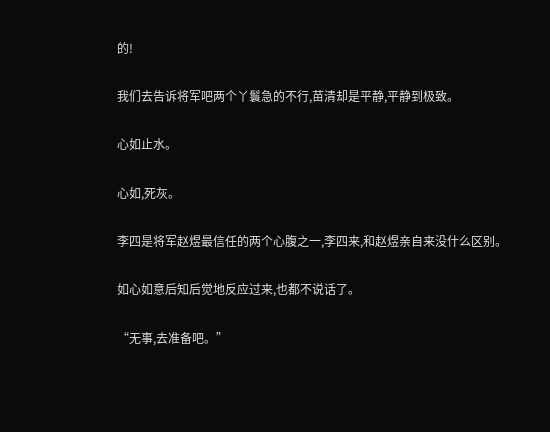的!

我们去告诉将军吧两个丫鬟急的不行,苗清却是平静,平静到极致。

心如止水。

心如,死灰。

李四是将军赵煜最信任的两个心腹之一,李四来,和赵煜亲自来没什么区别。

如心如意后知后觉地反应过来,也都不说话了。

“无事,去准备吧。”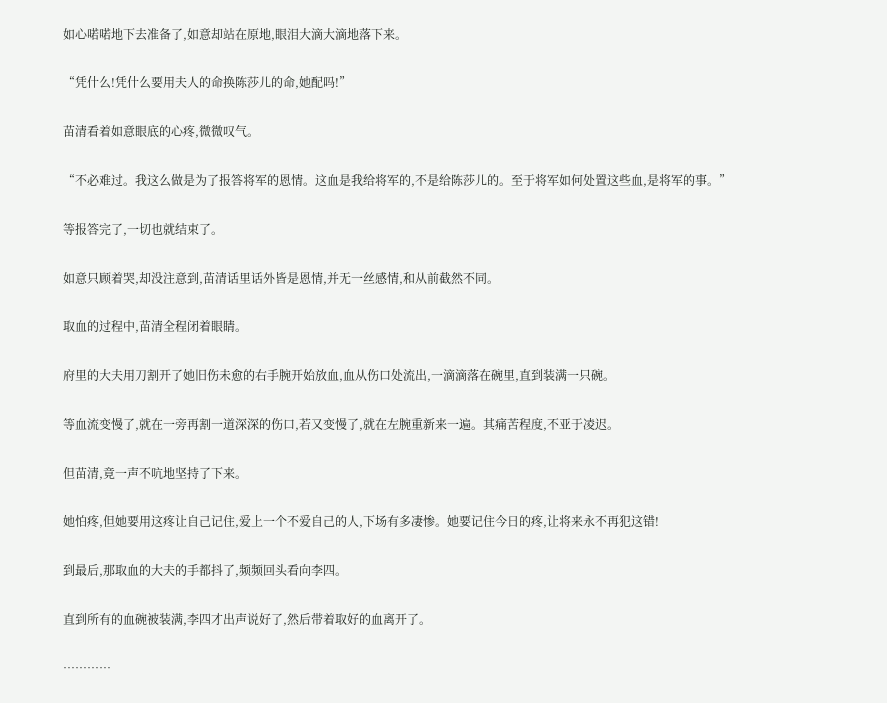如心喏喏地下去准备了,如意却站在原地,眼泪大滴大滴地落下来。

“凭什么!凭什么要用夫人的命换陈莎儿的命,她配吗!”

苗清看着如意眼底的心疼,微微叹气。

“不必难过。我这么做是为了报答将军的恩情。这血是我给将军的,不是给陈莎儿的。至于将军如何处置这些血,是将军的事。”

等报答完了,一切也就结束了。

如意只顾着哭,却没注意到,苗清话里话外皆是恩情,并无一丝感情,和从前截然不同。

取血的过程中,苗清全程闭着眼睛。

府里的大夫用刀割开了她旧伤未愈的右手腕开始放血,血从伤口处流出,一滴滴落在碗里,直到装满一只碗。

等血流变慢了,就在一旁再割一道深深的伤口,若又变慢了,就在左腕重新来一遍。其痛苦程度,不亚于凌迟。

但苗清,竟一声不吭地坚持了下来。

她怕疼,但她要用这疼让自己记住,爱上一个不爱自己的人,下场有多凄惨。她要记住今日的疼,让将来永不再犯这错!

到最后,那取血的大夫的手都抖了,频频回头看向李四。

直到所有的血碗被装满,李四才出声说好了,然后带着取好的血离开了。

…………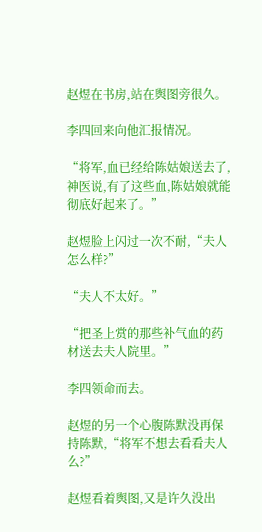赵煜在书房,站在舆图旁很久。

李四回来向他汇报情况。

“将军,血已经给陈姑娘送去了,神医说,有了这些血,陈姑娘就能彻底好起来了。”

赵煜脸上闪过一次不耐,“夫人怎么样?”

“夫人不太好。”

“把圣上赏的那些补气血的药材送去夫人院里。”

李四领命而去。

赵煜的另一个心腹陈默没再保持陈默,“将军不想去看看夫人么?”

赵煜看着舆图,又是许久没出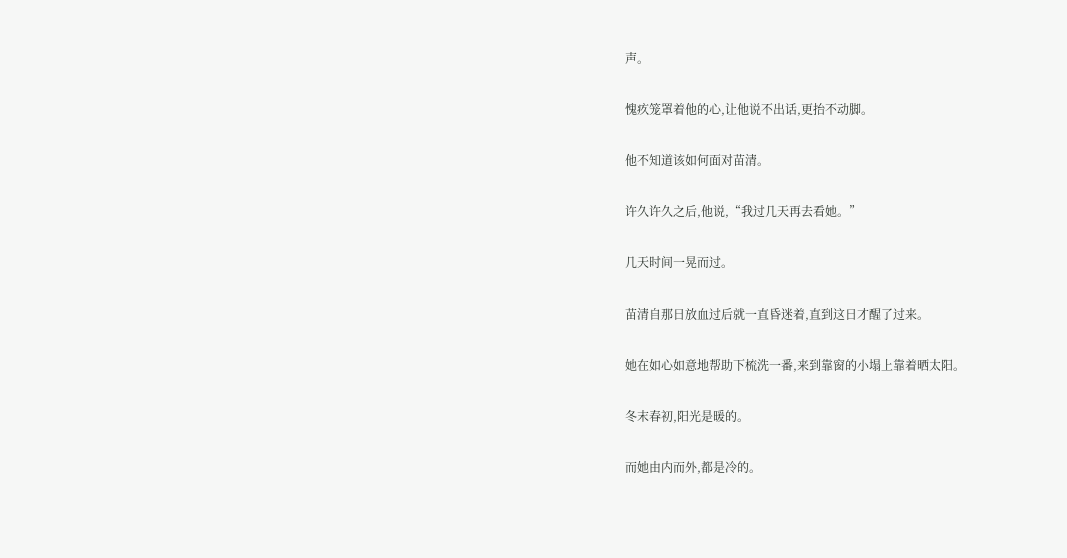声。

愧疚笼罩着他的心,让他说不出话,更抬不动脚。

他不知道该如何面对苗清。

许久许久之后,他说,“我过几天再去看她。”

几天时间一晃而过。

苗清自那日放血过后就一直昏迷着,直到这日才醒了过来。

她在如心如意地帮助下梳洗一番,来到靠窗的小塌上靠着晒太阳。

冬末春初,阳光是暖的。

而她由内而外,都是冷的。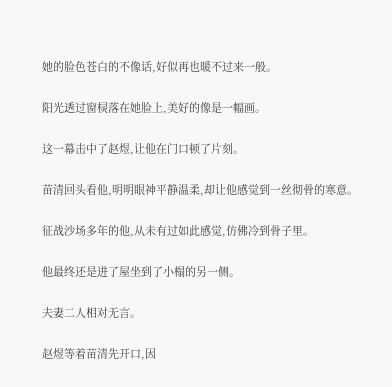她的脸色苍白的不像话,好似再也暖不过来一般。

阳光透过窗棂落在她脸上,美好的像是一幅画。

这一幕击中了赵煜,让他在门口顿了片刻。

苗清回头看他,明明眼神平静温柔,却让他感觉到一丝彻骨的寒意。

征战沙场多年的他,从未有过如此感觉,仿佛冷到骨子里。

他最终还是进了屋坐到了小榻的另一侧。

夫妻二人相对无言。

赵煜等着苗清先开口,因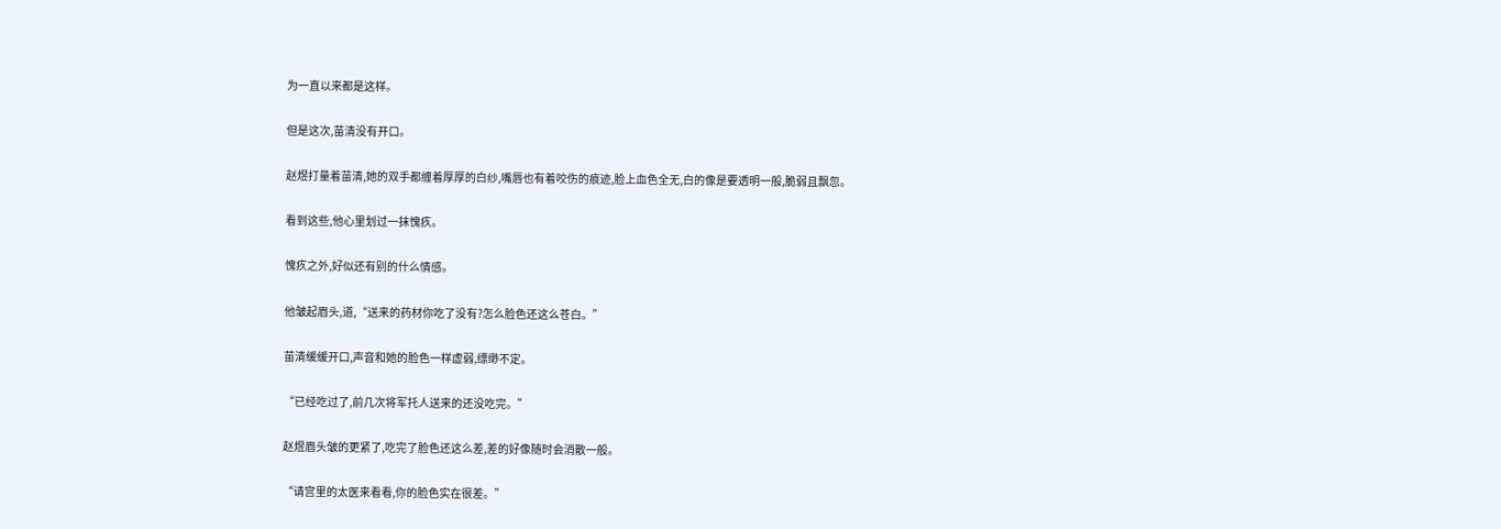为一直以来都是这样。

但是这次,苗清没有开口。

赵煜打量着苗清,她的双手都缠着厚厚的白纱,嘴唇也有着咬伤的痕迹,脸上血色全无,白的像是要透明一般,脆弱且飘忽。

看到这些,他心里划过一抹愧疚。

愧疚之外,好似还有别的什么情感。

他皱起眉头,道,“送来的药材你吃了没有?怎么脸色还这么苍白。”

苗清缓缓开口,声音和她的脸色一样虚弱,缥缈不定。

“已经吃过了,前几次将军托人送来的还没吃完。”

赵煜眉头皱的更紧了,吃完了脸色还这么差,差的好像随时会消散一般。

“请宫里的太医来看看,你的脸色实在很差。”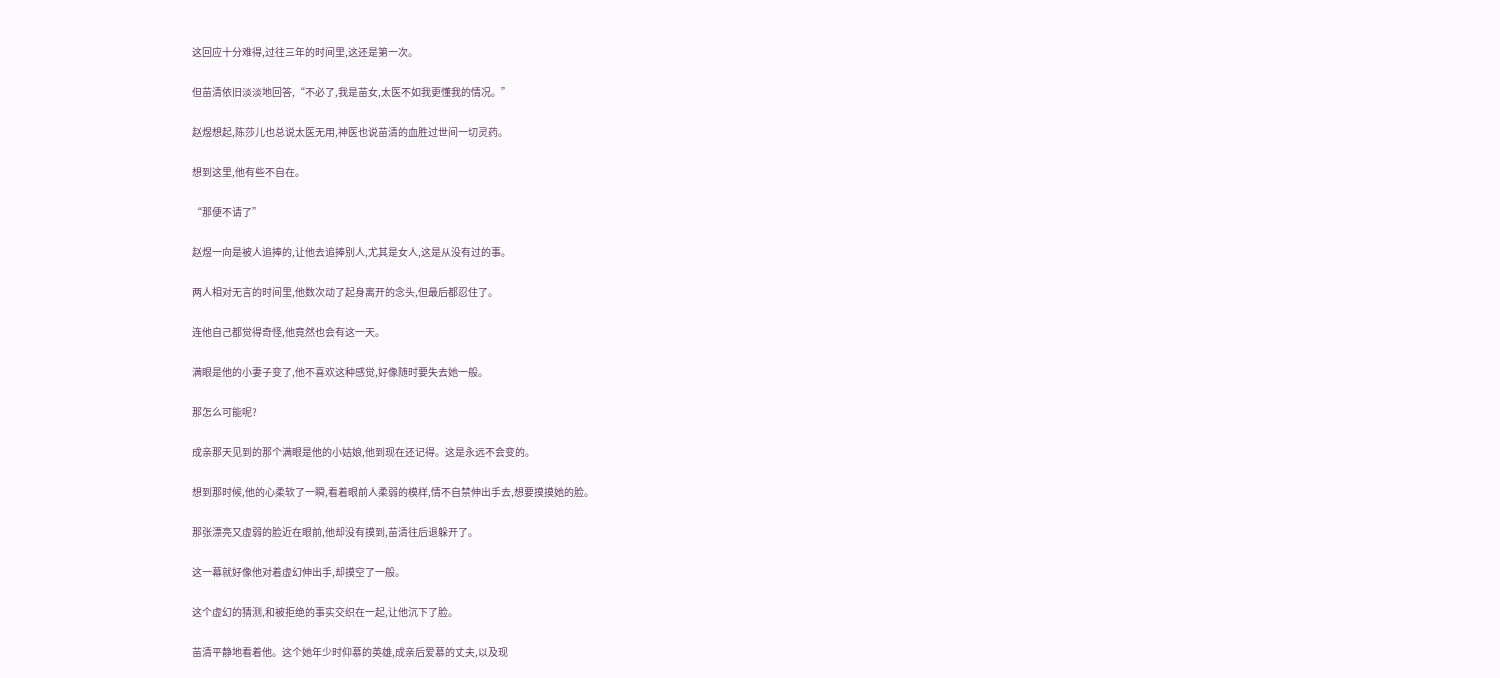这回应十分难得,过往三年的时间里,这还是第一次。

但苗清依旧淡淡地回答,“不必了,我是苗女,太医不如我更懂我的情况。”

赵煜想起,陈莎儿也总说太医无用,神医也说苗清的血胜过世间一切灵药。

想到这里,他有些不自在。

“那便不请了”

赵煜一向是被人追捧的,让他去追捧别人,尤其是女人,这是从没有过的事。

两人相对无言的时间里,他数次动了起身离开的念头,但最后都忍住了。

连他自己都觉得奇怪,他竟然也会有这一天。

满眼是他的小妻子变了,他不喜欢这种感觉,好像随时要失去她一般。

那怎么可能呢?

成亲那天见到的那个满眼是他的小姑娘,他到现在还记得。这是永远不会变的。

想到那时候,他的心柔软了一瞬,看着眼前人柔弱的模样,情不自禁伸出手去,想要摸摸她的脸。

那张漂亮又虚弱的脸近在眼前,他却没有摸到,苗清往后退躲开了。

这一幕就好像他对着虚幻伸出手,却摸空了一般。

这个虚幻的猜测,和被拒绝的事实交织在一起,让他沉下了脸。

苗清平静地看着他。这个她年少时仰慕的英雄,成亲后爱慕的丈夫,以及现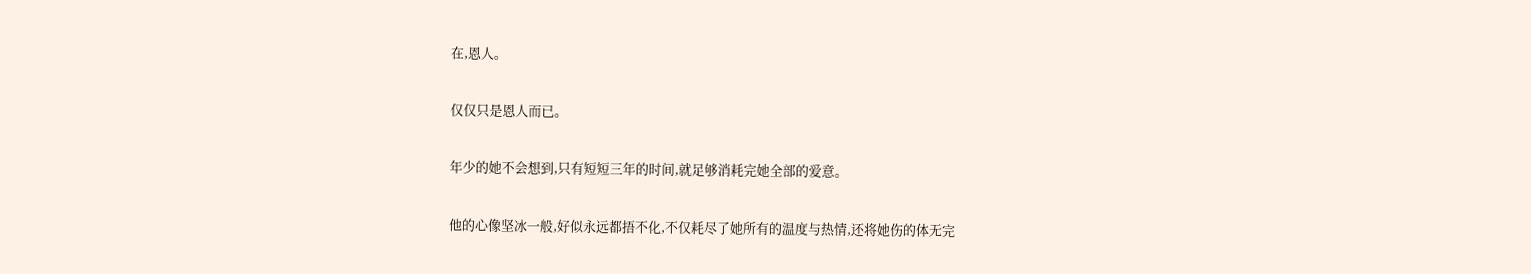在,恩人。

仅仅只是恩人而已。

年少的她不会想到,只有短短三年的时间,就足够消耗完她全部的爱意。

他的心像坚冰一般,好似永远都捂不化,不仅耗尽了她所有的温度与热情,还将她伤的体无完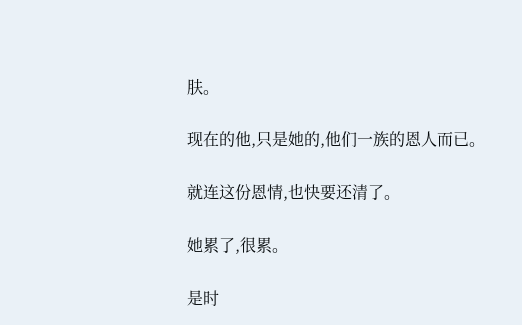肤。

现在的他,只是她的,他们一族的恩人而已。

就连这份恩情,也快要还清了。

她累了,很累。

是时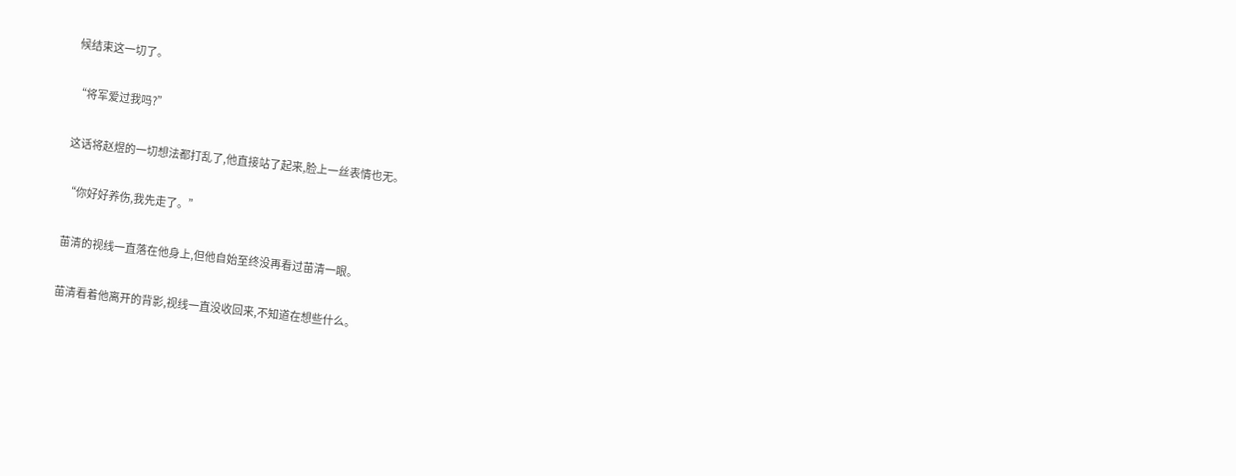候结束这一切了。

“将军爱过我吗?”

这话将赵煜的一切想法都打乱了,他直接站了起来,脸上一丝表情也无。

“你好好养伤,我先走了。”

苗清的视线一直落在他身上,但他自始至终没再看过苗清一眼。

苗清看着他离开的背影,视线一直没收回来,不知道在想些什么。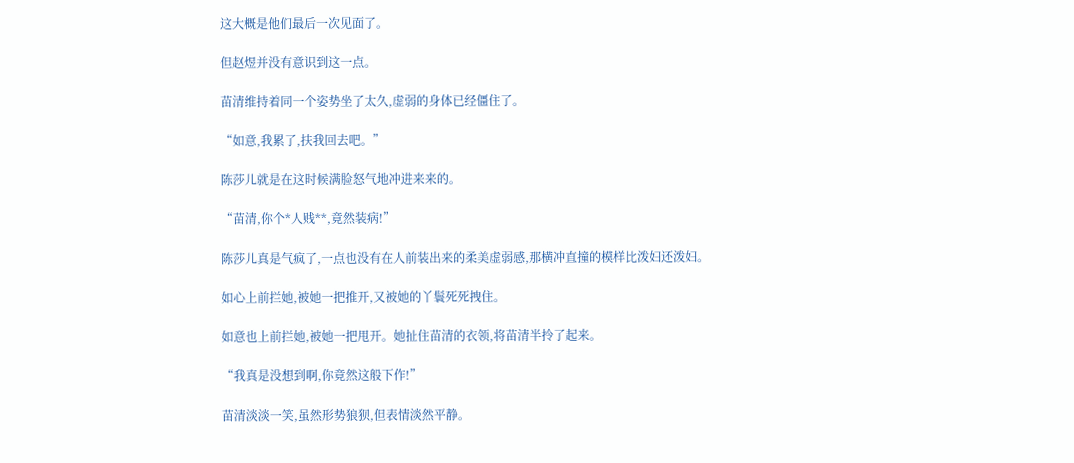这大概是他们最后一次见面了。

但赵煜并没有意识到这一点。

苗清维持着同一个姿势坐了太久,虚弱的身体已经僵住了。

“如意,我累了,扶我回去吧。”

陈莎儿就是在这时候满脸怒气地冲进来来的。

“苗清,你个*人贱**,竟然装病!”

陈莎儿真是气疯了,一点也没有在人前装出来的柔美虚弱感,那横冲直撞的模样比泼妇还泼妇。

如心上前拦她,被她一把推开,又被她的丫鬟死死拽住。

如意也上前拦她,被她一把甩开。她扯住苗清的衣领,将苗清半拎了起来。

“我真是没想到啊,你竟然这般下作!”

苗清淡淡一笑,虽然形势狼狈,但表情淡然平静。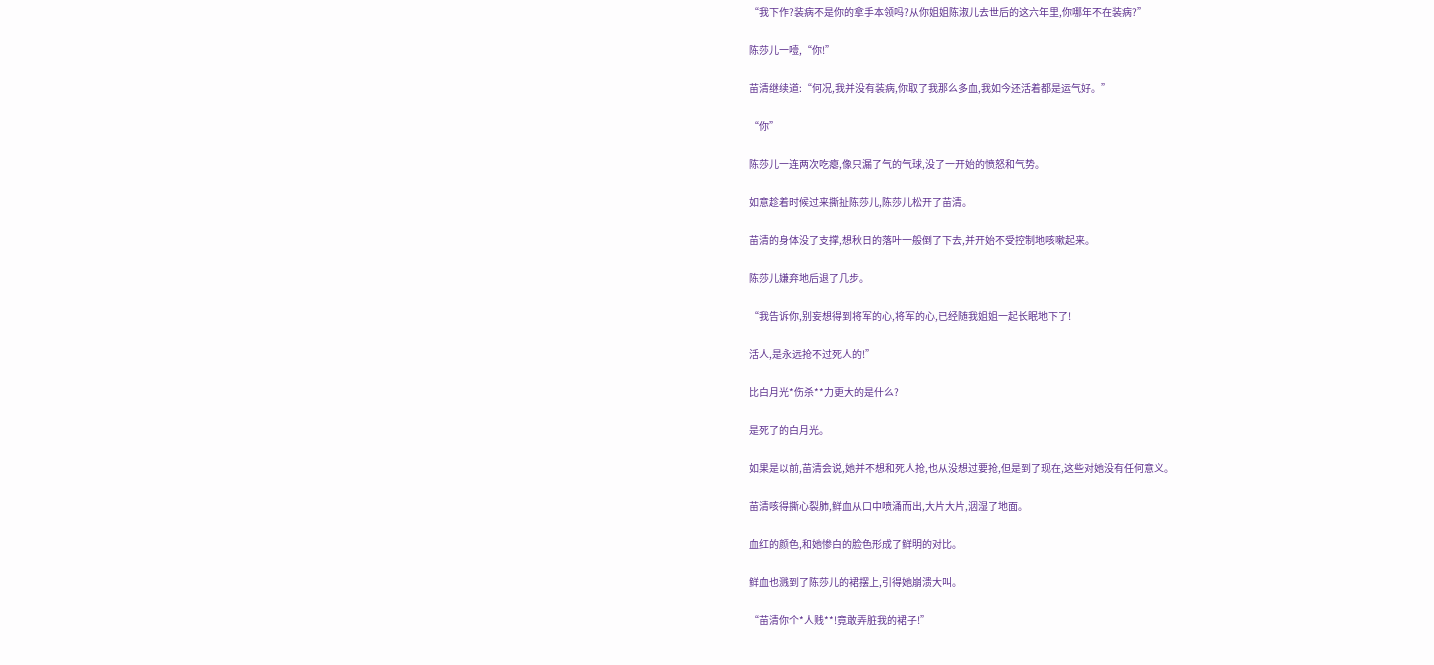“我下作?装病不是你的拿手本领吗?从你姐姐陈淑儿去世后的这六年里,你哪年不在装病?”

陈莎儿一噎,“你!”

苗清继续道:“何况,我并没有装病,你取了我那么多血,我如今还活着都是运气好。”

“你”

陈莎儿一连两次吃瘪,像只漏了气的气球,没了一开始的愤怒和气势。

如意趁着时候过来撕扯陈莎儿,陈莎儿松开了苗清。

苗清的身体没了支撑,想秋日的落叶一般倒了下去,并开始不受控制地咳嗽起来。

陈莎儿嫌弃地后退了几步。

“我告诉你,别妄想得到将军的心,将军的心,已经随我姐姐一起长眠地下了!

活人,是永远抢不过死人的!”

比白月光*伤杀**力更大的是什么?

是死了的白月光。

如果是以前,苗清会说,她并不想和死人抢,也从没想过要抢,但是到了现在,这些对她没有任何意义。

苗清咳得撕心裂肺,鲜血从口中喷涌而出,大片大片,洇湿了地面。

血红的颜色,和她惨白的脸色形成了鲜明的对比。

鲜血也溅到了陈莎儿的裙摆上,引得她崩溃大叫。

“苗清你个*人贱**!竟敢弄脏我的裙子!”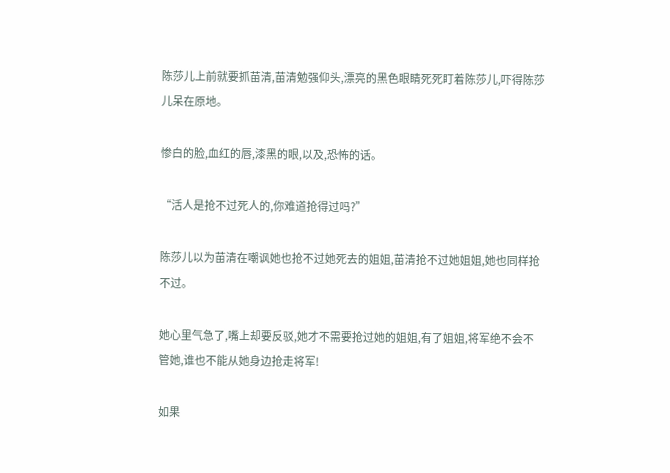陈莎儿上前就要抓苗清,苗清勉强仰头,漂亮的黑色眼睛死死盯着陈莎儿,吓得陈莎儿呆在原地。

惨白的脸,血红的唇,漆黑的眼,以及,恐怖的话。

“活人是抢不过死人的,你难道抢得过吗?”

陈莎儿以为苗清在嘲讽她也抢不过她死去的姐姐,苗清抢不过她姐姐,她也同样抢不过。

她心里气急了,嘴上却要反驳,她才不需要抢过她的姐姐,有了姐姐,将军绝不会不管她,谁也不能从她身边抢走将军!

如果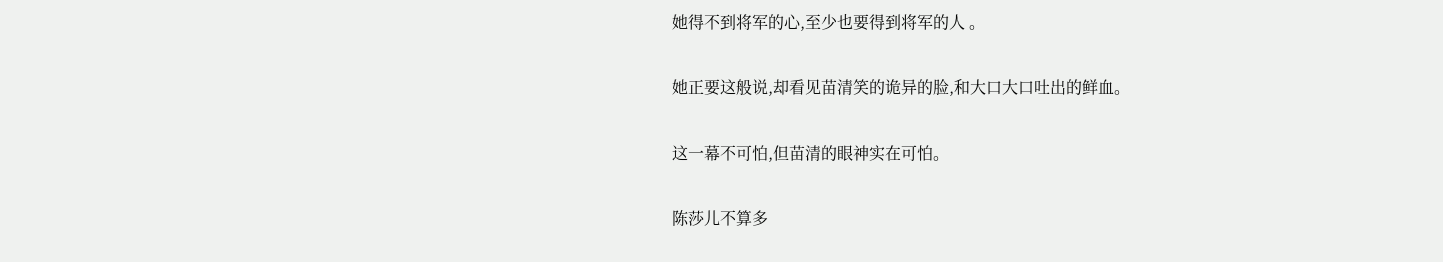她得不到将军的心,至少也要得到将军的人 。

她正要这般说,却看见苗清笑的诡异的脸,和大口大口吐出的鲜血。

这一幕不可怕,但苗清的眼神实在可怕。

陈莎儿不算多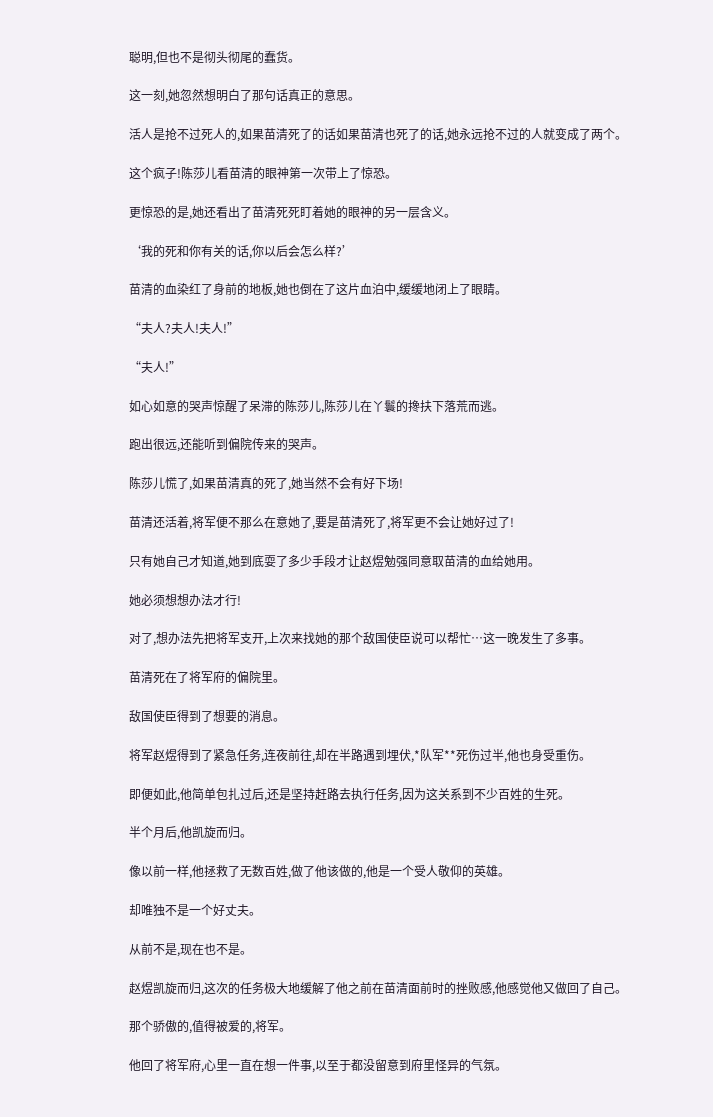聪明,但也不是彻头彻尾的蠢货。

这一刻,她忽然想明白了那句话真正的意思。

活人是抢不过死人的,如果苗清死了的话如果苗清也死了的话,她永远抢不过的人就变成了两个。

这个疯子!陈莎儿看苗清的眼神第一次带上了惊恐。

更惊恐的是,她还看出了苗清死死盯着她的眼神的另一层含义。

‘我的死和你有关的话,你以后会怎么样?’

苗清的血染红了身前的地板,她也倒在了这片血泊中,缓缓地闭上了眼睛。

“夫人?夫人!夫人!”

“夫人!”

如心如意的哭声惊醒了呆滞的陈莎儿,陈莎儿在丫鬟的搀扶下落荒而逃。

跑出很远,还能听到偏院传来的哭声。

陈莎儿慌了,如果苗清真的死了,她当然不会有好下场!

苗清还活着,将军便不那么在意她了,要是苗清死了,将军更不会让她好过了!

只有她自己才知道,她到底耍了多少手段才让赵煜勉强同意取苗清的血给她用。

她必须想想办法才行!

对了,想办法先把将军支开,上次来找她的那个敌国使臣说可以帮忙…这一晚发生了多事。

苗清死在了将军府的偏院里。

敌国使臣得到了想要的消息。

将军赵煜得到了紧急任务,连夜前往,却在半路遇到埋伏,*队军**死伤过半,他也身受重伤。

即便如此,他简单包扎过后,还是坚持赶路去执行任务,因为这关系到不少百姓的生死。

半个月后,他凯旋而归。

像以前一样,他拯救了无数百姓,做了他该做的,他是一个受人敬仰的英雄。

却唯独不是一个好丈夫。

从前不是,现在也不是。

赵煜凯旋而归,这次的任务极大地缓解了他之前在苗清面前时的挫败感,他感觉他又做回了自己。

那个骄傲的,值得被爱的,将军。

他回了将军府,心里一直在想一件事,以至于都没留意到府里怪异的气氛。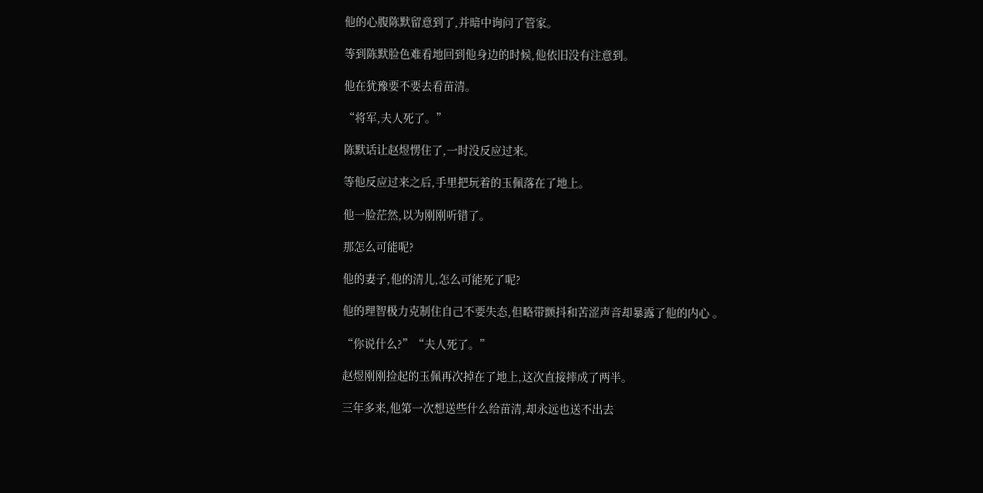他的心腹陈默留意到了,并暗中询问了管家。

等到陈默脸色难看地回到他身边的时候,他依旧没有注意到。

他在犹豫要不要去看苗清。

“将军,夫人死了。”

陈默话让赵煜愣住了,一时没反应过来。

等他反应过来之后,手里把玩着的玉佩落在了地上。

他一脸茫然,以为刚刚听错了。

那怎么可能呢?

他的妻子,他的清儿,怎么可能死了呢?

他的理智极力克制住自己不要失态,但略带颤抖和苦涩声音却暴露了他的内心 。

“你说什么?”“夫人死了。”

赵煜刚刚捡起的玉佩再次掉在了地上,这次直接摔成了两半。

三年多来,他第一次想送些什么给苗清,却永远也送不出去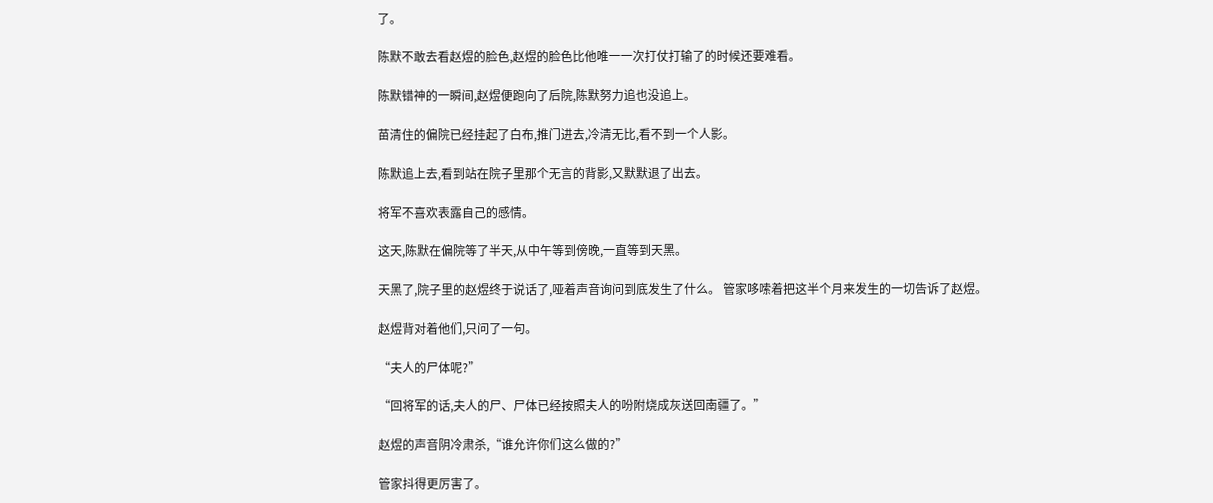了。

陈默不敢去看赵煜的脸色,赵煜的脸色比他唯一一次打仗打输了的时候还要难看。

陈默错神的一瞬间,赵煜便跑向了后院,陈默努力追也没追上。

苗清住的偏院已经挂起了白布,推门进去,冷清无比,看不到一个人影。

陈默追上去,看到站在院子里那个无言的背影,又默默退了出去。

将军不喜欢表露自己的感情。

这天,陈默在偏院等了半天,从中午等到傍晚,一直等到天黑。

天黑了,院子里的赵煜终于说话了,哑着声音询问到底发生了什么。 管家哆嗦着把这半个月来发生的一切告诉了赵煜。

赵煜背对着他们,只问了一句。

“夫人的尸体呢?”

“回将军的话,夫人的尸、尸体已经按照夫人的吩附烧成灰送回南疆了。”

赵煜的声音阴冷肃杀,“谁允许你们这么做的?”

管家抖得更厉害了。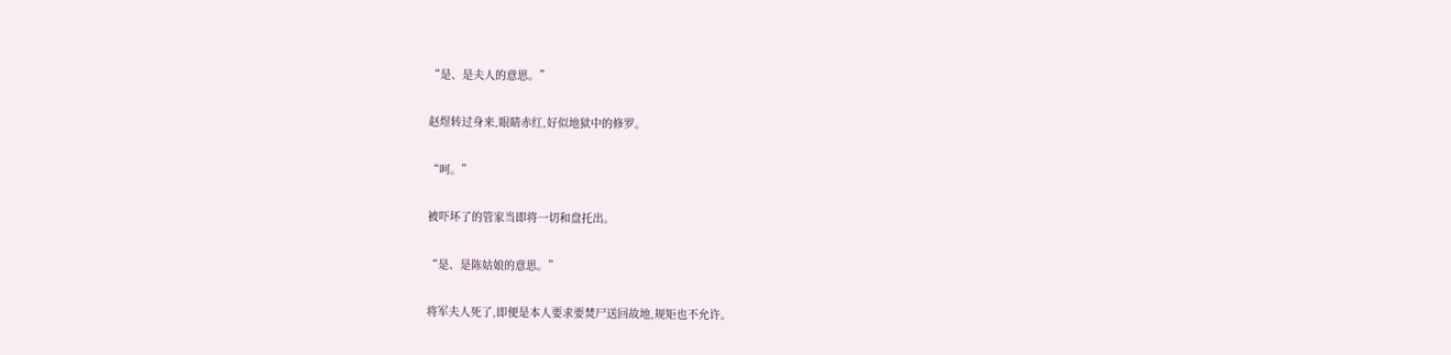“是、是夫人的意思。”

赵煜转过身来,眼睛赤红,好似地狱中的修罗。

“呵。”

被吓坏了的管家当即将一切和盘托出。

“是、是陈姑娘的意思。”

将军夫人死了,即便是本人要求要焚尸送回故地,规矩也不允许。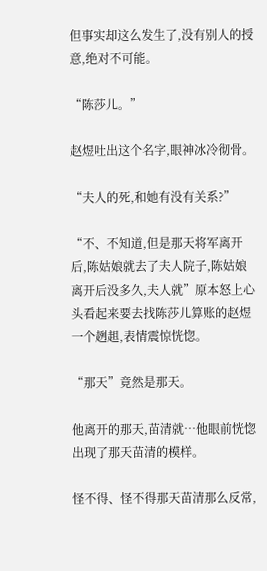但事实却这么发生了,没有别人的授意,绝对不可能。

“陈莎儿。”

赵煜吐出这个名字,眼神冰冷彻骨。

“夫人的死,和她有没有关系?”

“不、不知道,但是那天将军离开后,陈姑娘就去了夫人院子,陈姑娘离开后没多久,夫人就”原本怒上心头看起来要去找陈莎儿算账的赵煜一个趔趄,表情震惊恍惚。

“那天”竟然是那天。

他离开的那天,苗清就…他眼前恍惚出现了那天苗清的模样。

怪不得、怪不得那天苗清那么反常,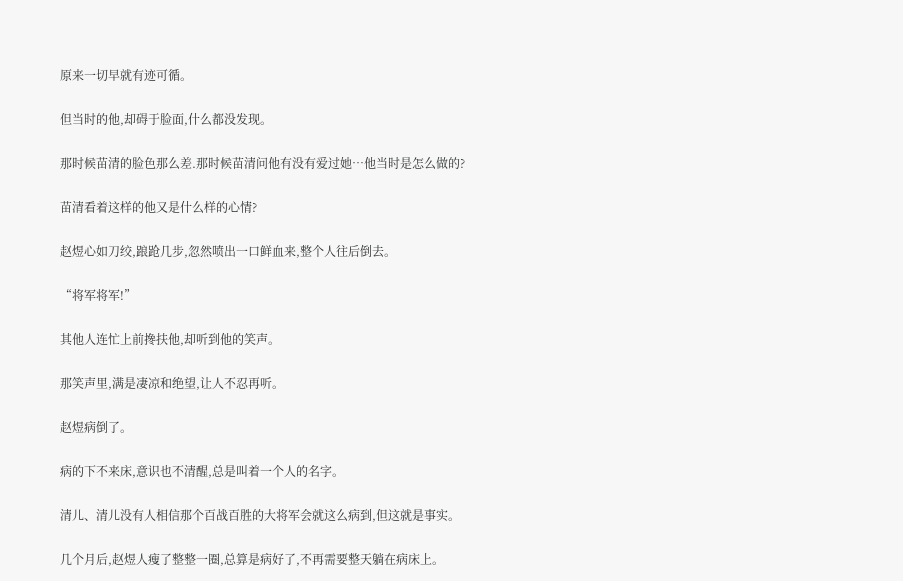原来一切早就有迹可循。

但当时的他,却碍于脸面,什么都没发现。

那时候苗清的脸色那么差.那时候苗清问他有没有爱过她…他当时是怎么做的?

苗清看着这样的他又是什么样的心情?

赵煜心如刀绞,踉跄几步,忽然喷出一口鲜血来,整个人往后倒去。

“将军将军!”

其他人连忙上前搀扶他,却听到他的笑声。

那笑声里,满是凄凉和绝望,让人不忍再听。

赵煜病倒了。

病的下不来床,意识也不清醒,总是叫着一个人的名字。

清儿、清儿没有人相信那个百战百胜的大将军会就这么病到,但这就是事实。

几个月后,赵煜人瘦了整整一圈,总算是病好了,不再需要整天躺在病床上。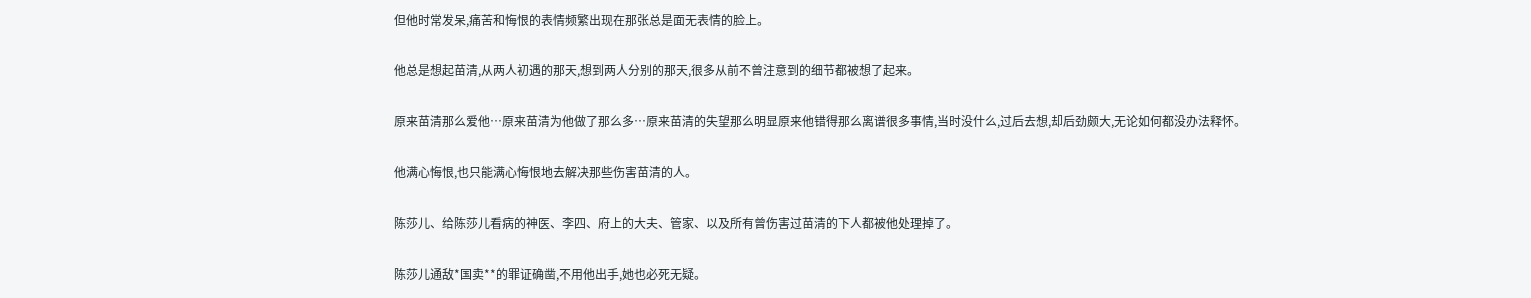但他时常发呆,痛苦和悔恨的表情频繁出现在那张总是面无表情的脸上。

他总是想起苗清,从两人初遇的那天,想到两人分别的那天,很多从前不曾注意到的细节都被想了起来。

原来苗清那么爱他…原来苗清为他做了那么多…原来苗清的失望那么明显原来他错得那么离谱很多事情,当时没什么,过后去想,却后劲颇大,无论如何都没办法释怀。

他满心悔恨,也只能满心悔恨地去解决那些伤害苗清的人。

陈莎儿、给陈莎儿看病的神医、李四、府上的大夫、管家、以及所有曾伤害过苗清的下人都被他处理掉了。

陈莎儿通敌*国卖**的罪证确凿,不用他出手,她也必死无疑。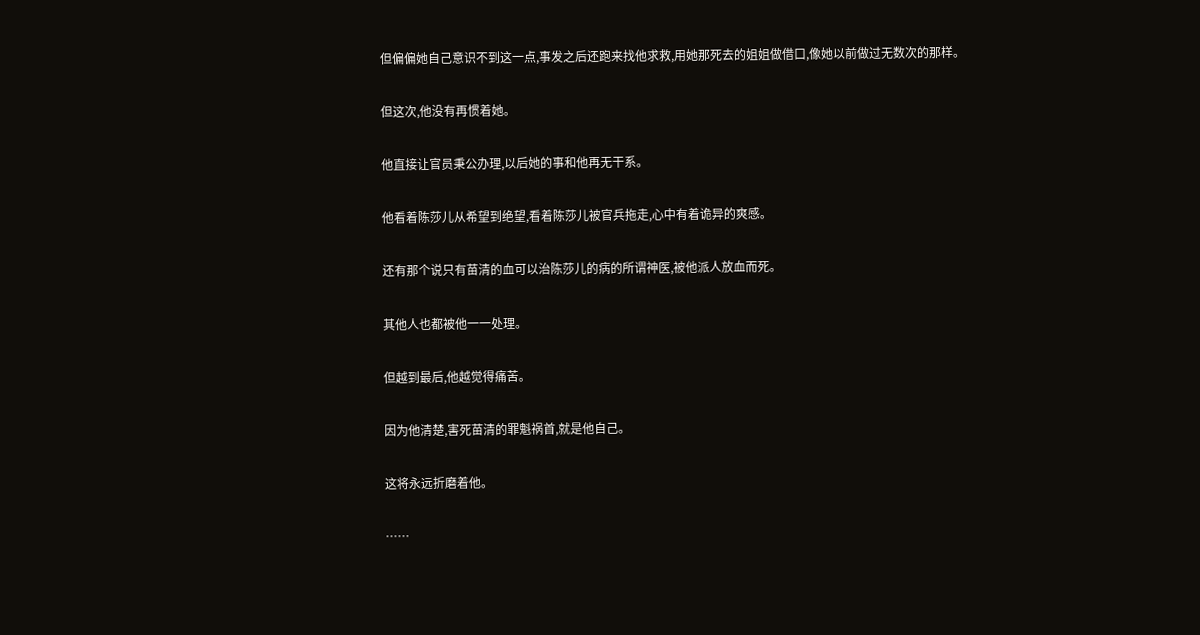但偏偏她自己意识不到这一点,事发之后还跑来找他求救,用她那死去的姐姐做借口,像她以前做过无数次的那样。

但这次,他没有再惯着她。

他直接让官员秉公办理,以后她的事和他再无干系。

他看着陈莎儿从希望到绝望,看着陈莎儿被官兵拖走,心中有着诡异的爽感。

还有那个说只有苗清的血可以治陈莎儿的病的所谓神医,被他派人放血而死。

其他人也都被他一一处理。

但越到最后,他越觉得痛苦。

因为他清楚,害死苗清的罪魁祸首,就是他自己。

这将永远折磨着他。

……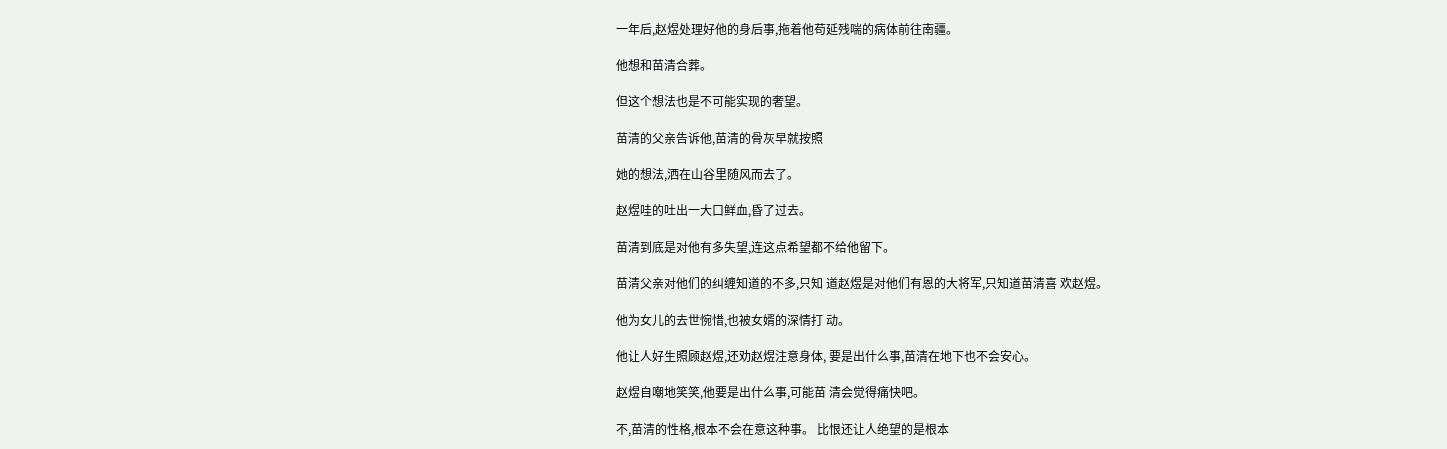一年后,赵煜处理好他的身后事,拖着他苟延残喘的病体前往南疆。

他想和苗清合葬。

但这个想法也是不可能实现的奢望。

苗清的父亲告诉他,苗清的骨灰早就按照

她的想法,洒在山谷里随风而去了。

赵煜哇的吐出一大口鲜血,昏了过去。

苗清到底是对他有多失望,连这点希望都不给他留下。

苗清父亲对他们的纠缠知道的不多,只知 道赵煜是对他们有恩的大将军,只知道苗清喜 欢赵煜。

他为女儿的去世惋惜,也被女婿的深情打 动。

他让人好生照顾赵煜,还劝赵煜注意身体, 要是出什么事,苗清在地下也不会安心。

赵煜自嘲地笑笑,他要是出什么事,可能苗 清会觉得痛快吧。

不,苗清的性格,根本不会在意这种事。 比恨还让人绝望的是根本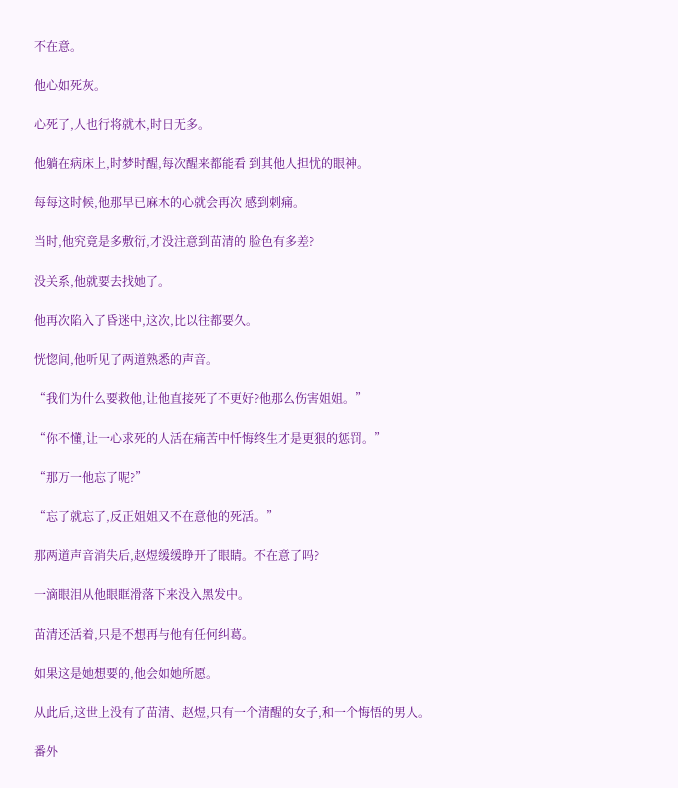不在意。

他心如死灰。

心死了,人也行将就木,时日无多。

他躺在病床上,时梦时醒,每次醒来都能看 到其他人担忧的眼神。

每每这时候,他那早已麻木的心就会再次 感到刺痛。

当时,他究竟是多敷衍,才没注意到苗清的 脸色有多差?

没关系,他就要去找她了。

他再次陷入了昏迷中,这次,比以往都要久。

恍惚间,他听见了两道熟悉的声音。

“我们为什么要救他,让他直接死了不更好?他那么伤害姐姐。”

“你不懂,让一心求死的人活在痛苦中忏悔终生才是更狠的惩罚。”

“那万一他忘了呢?”

“忘了就忘了,反正姐姐又不在意他的死活。”

那两道声音消失后,赵煜缓缓睁开了眼睛。不在意了吗?

一滴眼泪从他眼眶滑落下来没入黑发中。

苗清还活着,只是不想再与他有任何纠葛。

如果这是她想要的,他会如她所愿。

从此后,这世上没有了苗清、赵煜,只有一个清醒的女子,和一个悔悟的男人。

番外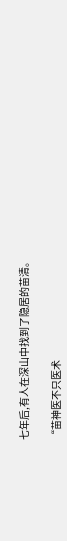七年后,有人在深山中找到了隐居的苗清。

“苗神医不只医术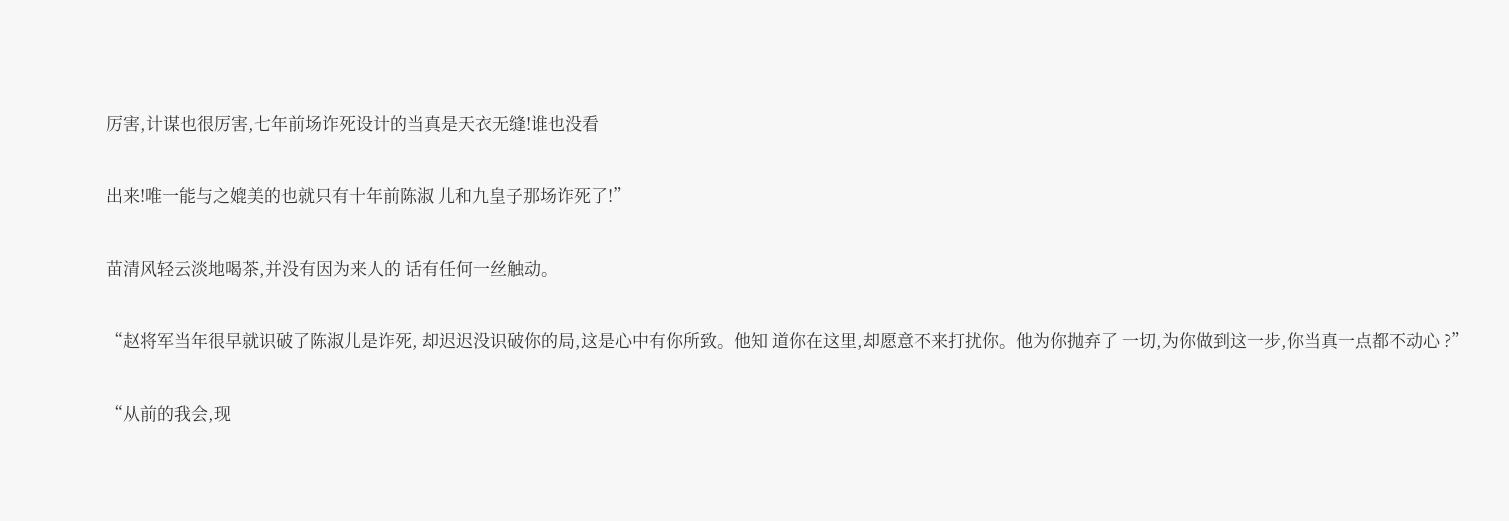厉害,计谋也很厉害,七年前场诈死设计的当真是天衣无缝!谁也没看

出来!唯一能与之媲美的也就只有十年前陈淑 儿和九皇子那场诈死了!”

苗清风轻云淡地喝茶,并没有因为来人的 话有任何一丝触动。

“赵将军当年很早就识破了陈淑儿是诈死, 却迟迟没识破你的局,这是心中有你所致。他知 道你在这里,却愿意不来打扰你。他为你抛弃了 一切,为你做到这一步,你当真一点都不动心 ?”

“从前的我会,现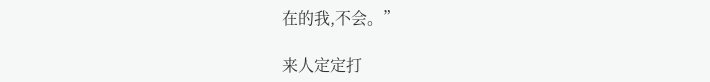在的我,不会。”

来人定定打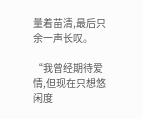量着苗清,最后只余一声长叹。

“我曾经期待爱情,但现在只想悠闲度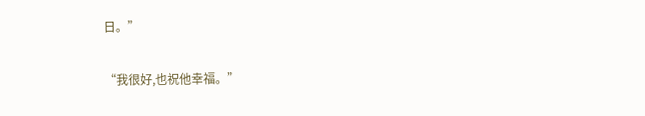日。”

“我很好,也祝他幸福。”